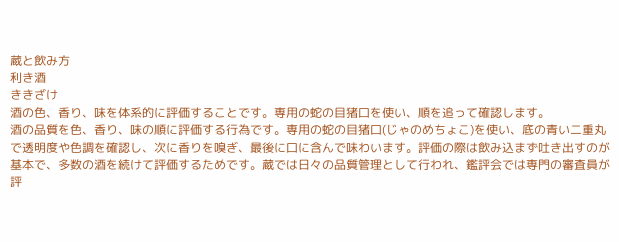蔵と飲み方
利き酒
ききざけ
酒の色、香り、味を体系的に評価することです。専用の蛇の目猪口を使い、順を追って確認します。
酒の品質を色、香り、味の順に評価する行為です。専用の蛇の目猪口(じゃのめちょこ)を使い、底の青い二重丸で透明度や色調を確認し、次に香りを嗅ぎ、最後に口に含んで味わいます。評価の際は飲み込まず吐き出すのが基本で、多数の酒を続けて評価するためです。蔵では日々の品質管理として行われ、鑑評会では専門の審査員が評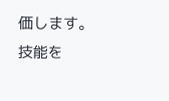価します。技能を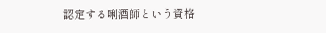認定する唎酒師という資格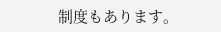制度もあります。